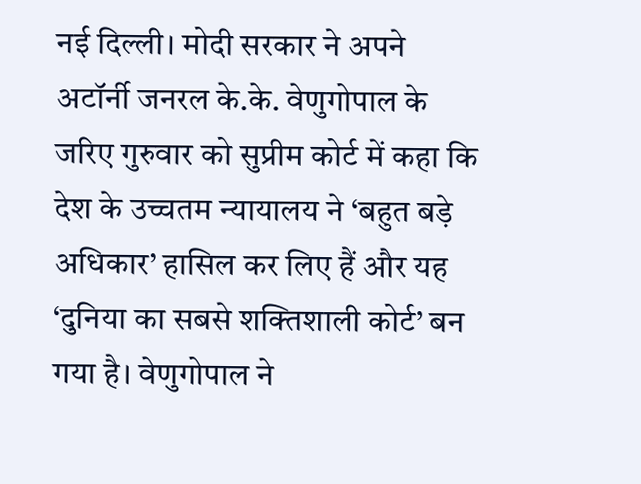नई दिल्ली। मोदी सरकार ने अपने अटॉर्नी जनरल के.के. वेणुगोपाल के जरिए गुरुवार को सुप्रीम कोर्ट में कहा कि देश के उच्चतम न्यायालय ने ‘बहुत बड़े अधिकार’ हासिल कर लिए हैं और यह ‘दुनिया का सबसे शक्तिशाली कोर्ट’ बन गया है। वेणुगोपाल ने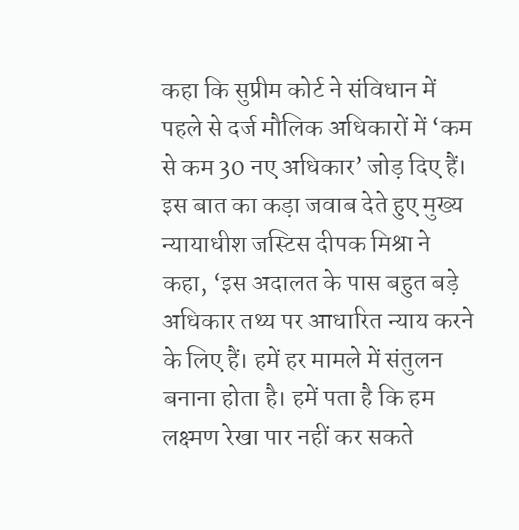कहा कि सुप्रीम कोर्ट ने संविधान में पहले से दर्ज मौलिक अधिकारों में ‘कम से कम 30 नए अधिकार’ जोड़ दिए हैं। इस बात का कड़ा जवाब देते हुए मुख्य न्यायाधीश जस्टिस दीपक मिश्रा ने कहा, ‘इस अदालत के पास बहुत बड़े अधिकार तथ्य पर आधारित न्याय करने के लिए हैं। हमें हर मामले में संतुलन बनाना होता है। हमें पता है कि हम लक्ष्मण रेखा पार नहीं कर सकते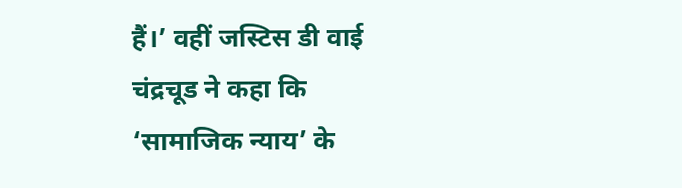हैं।’ वहीं जस्टिस डी वाई चंद्रचूड ने कहा कि ‘सामाजिक न्याय’ के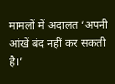मामलों में अदालत ‘अपनी आंखें बंद नहीं कर सकती है।’